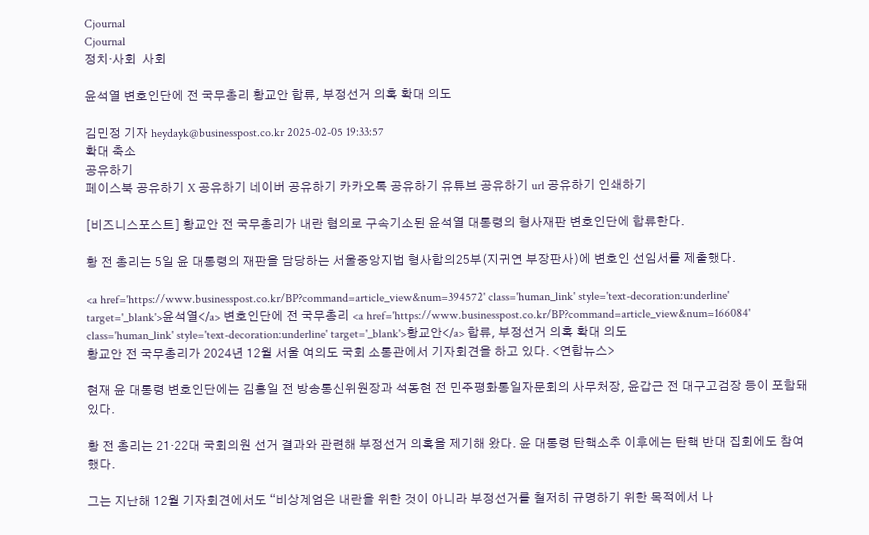Cjournal
Cjournal
정치·사회  사회

윤석열 변호인단에 전 국무총리 황교안 합류, 부정선거 의혹 확대 의도

김민정 기자 heydayk@businesspost.co.kr 2025-02-05 19:33:57
확대 축소
공유하기
페이스북 공유하기 X 공유하기 네이버 공유하기 카카오톡 공유하기 유튜브 공유하기 url 공유하기 인쇄하기

[비즈니스포스트] 황교안 전 국무총리가 내란 혐의로 구속기소된 윤석열 대통령의 형사재판 변호인단에 합류한다.

황 전 총리는 5일 윤 대통령의 재판을 담당하는 서울중앙지법 형사합의25부(지귀연 부장판사)에 변호인 선임서를 제출했다.

<a href='https://www.businesspost.co.kr/BP?command=article_view&num=394572' class='human_link' style='text-decoration:underline' target='_blank'>윤석열</a> 변호인단에 전 국무총리 <a href='https://www.businesspost.co.kr/BP?command=article_view&num=166084' class='human_link' style='text-decoration:underline' target='_blank'>황교안</a> 합류, 부정선거 의혹 확대 의도
황교안 전 국무총리가 2024년 12월 서울 여의도 국회 소통관에서 기자회견을 하고 있다. <연합뉴스>

현재 윤 대통령 변호인단에는 김홍일 전 방송통신위원장과 석동현 전 민주평화통일자문회의 사무처장, 윤갑근 전 대구고검장 등이 포함돼 있다.

황 전 총리는 21·22대 국회의원 선거 결과와 관련해 부정선거 의혹을 제기해 왔다. 윤 대통령 탄핵소추 이후에는 탄핵 반대 집회에도 참여했다.

그는 지난해 12월 기자회견에서도 “비상계엄은 내란을 위한 것이 아니라 부정선거를 철저히 규명하기 위한 목적에서 나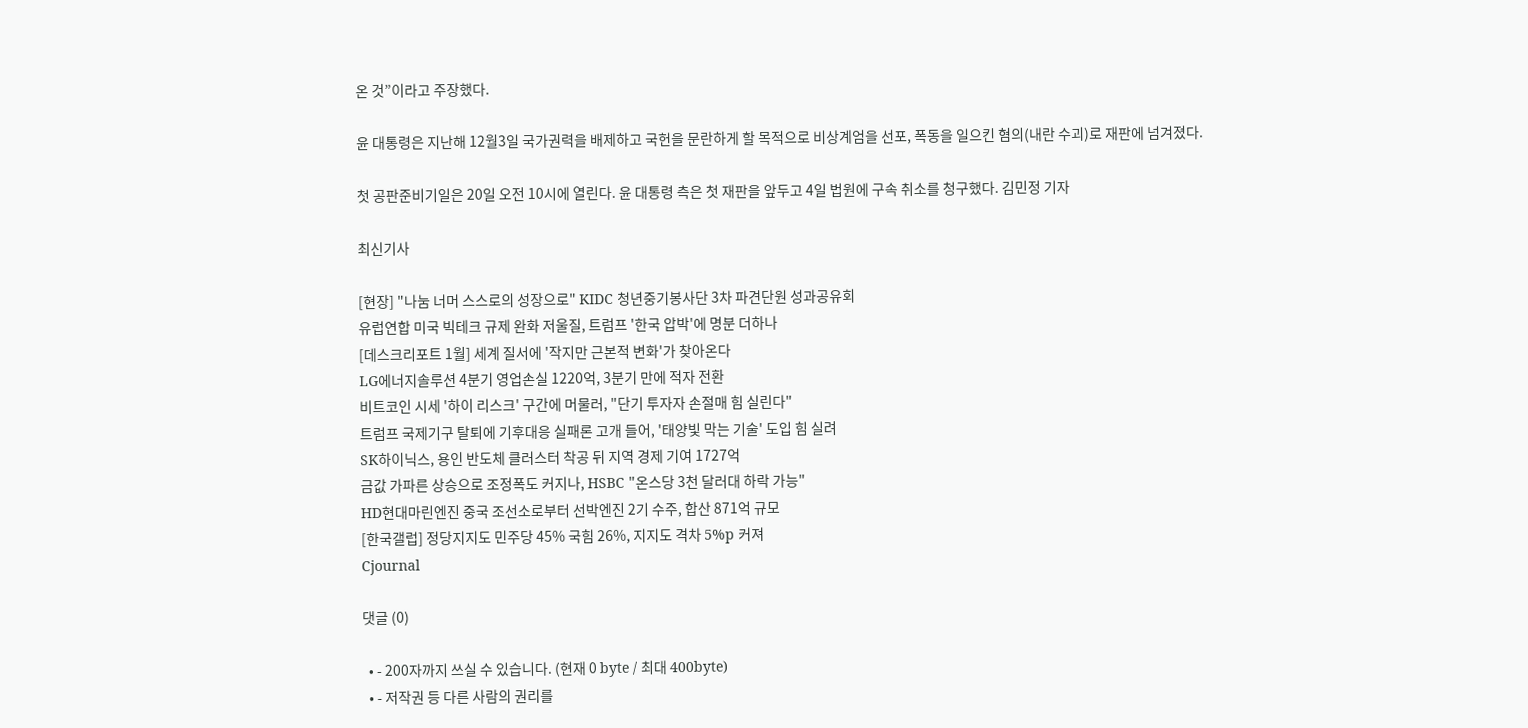온 것”이라고 주장했다.

윤 대통령은 지난해 12월3일 국가권력을 배제하고 국헌을 문란하게 할 목적으로 비상계엄을 선포, 폭동을 일으킨 혐의(내란 수괴)로 재판에 넘겨졌다.

첫 공판준비기일은 20일 오전 10시에 열린다. 윤 대통령 측은 첫 재판을 앞두고 4일 법원에 구속 취소를 청구했다. 김민정 기자

최신기사

[현장] "나눔 너머 스스로의 성장으로" KIDC 청년중기봉사단 3차 파견단원 성과공유회
유럽연합 미국 빅테크 규제 완화 저울질, 트럼프 '한국 압박'에 명분 더하나
[데스크리포트 1월] 세계 질서에 '작지만 근본적 변화'가 찾아온다
LG에너지솔루션 4분기 영업손실 1220억, 3분기 만에 적자 전환
비트코인 시세 '하이 리스크' 구간에 머물러, "단기 투자자 손절매 힘 실린다"
트럼프 국제기구 탈퇴에 기후대응 실패론 고개 들어, '태양빛 막는 기술' 도입 힘 실려
SK하이닉스, 용인 반도체 클러스터 착공 뒤 지역 경제 기여 1727억
금값 가파른 상승으로 조정폭도 커지나, HSBC "온스당 3천 달러대 하락 가능"
HD현대마린엔진 중국 조선소로부터 선박엔진 2기 수주, 합산 871억 규모
[한국갤럽] 정당지지도 민주당 45% 국힘 26%, 지지도 격차 5%p 커져
Cjournal

댓글 (0)

  • - 200자까지 쓰실 수 있습니다. (현재 0 byte / 최대 400byte)
  • - 저작권 등 다른 사람의 권리를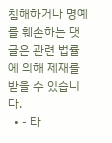침해하거나 명예를 훼손하는 댓글은 관련 법률에 의해 제재를 받을 수 있습니다.
  • - 타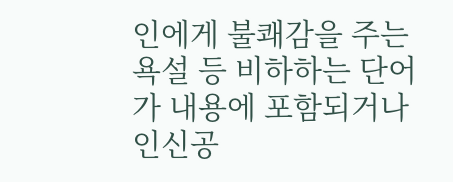인에게 불쾌감을 주는 욕설 등 비하하는 단어가 내용에 포함되거나 인신공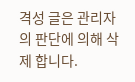격성 글은 관리자의 판단에 의해 삭제 합니다.